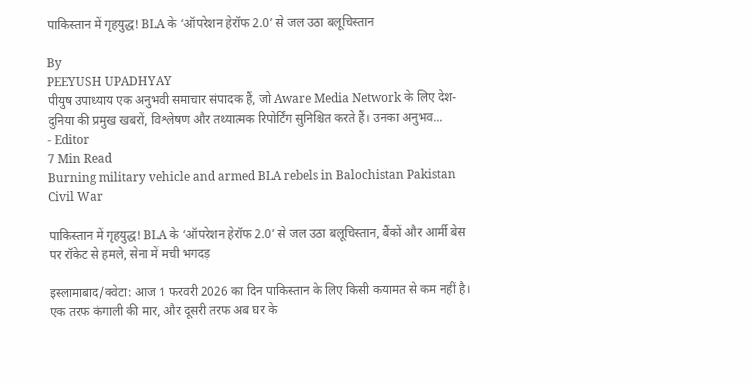पाकिस्तान में गृहयुद्ध! BLA के ‘ऑपरेशन हेरॉफ 2.0’ से जल उठा बलूचिस्तान

By
PEEYUSH UPADHYAY
पीयुष उपाध्याय एक अनुभवी समाचार संपादक हैं, जो Aware Media Network के लिए देश-दुनिया की प्रमुख खबरों, विश्लेषण और तथ्यात्मक रिपोर्टिंग सुनिश्चित करते हैं। उनका अनुभव...
- Editor
7 Min Read
Burning military vehicle and armed BLA rebels in Balochistan Pakistan Civil War

पाकिस्तान में गृहयुद्ध! BLA के ‘ऑपरेशन हेरॉफ 2.0’ से जल उठा बलूचिस्तान, बैंकों और आर्मी बेस पर रॉकेट से हमले, सेना में मची भगदड़

इस्लामाबाद/क्वेटा: आज 1 फरवरी 2026 का दिन पाकिस्तान के लिए किसी कयामत से कम नहीं है। एक तरफ कंगाली की मार, और दूसरी तरफ अब घर के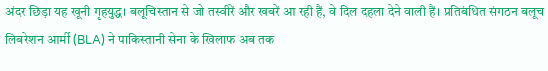अंदर छिड़ा यह खूनी गृहयुद्ध। बलूचिस्तान से जो तस्वीरें और खबरें आ रही हैं, वे दिल दहला देने वाली हैं। प्रतिबंधित संगठन बलूच लिबरेशन आर्मी (BLA) ने पाकिस्तानी सेना के खिलाफ अब तक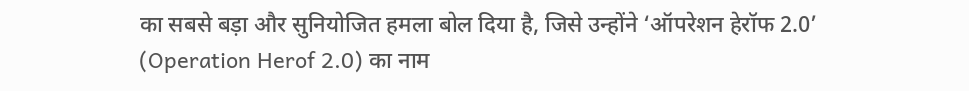का सबसे बड़ा और सुनियोजित हमला बोल दिया है, जिसे उन्होंने ‘ऑपरेशन हेरॉफ 2.0’ (Operation Herof 2.0) का नाम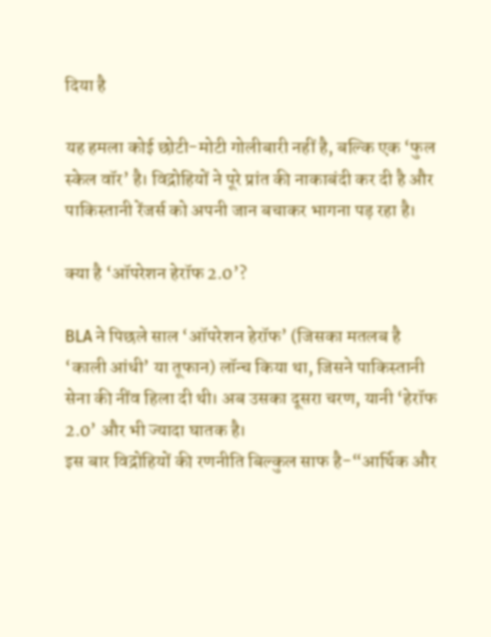दिया है

यह हमला कोई छोटी-मोटी गोलीबारी नहीं है, बल्कि एक ‘फुल स्केल वॉर’ है। विद्रोहियों ने पूरे प्रांत की नाकाबंदी कर दी है और पाकिस्तानी रेंजर्स को अपनी जान बचाकर भागना पड़ रहा है।

क्या है ‘ऑपरेशन हेरॉफ 2.0’?

BLA ने पिछले साल ‘ऑपरेशन हेरॉफ’ (जिसका मतलब है ‘काली आंधी’ या तूफान) लॉन्च किया था, जिसने पाकिस्तानी सेना की नींव हिला दी थी। अब उसका दूसरा चरण, यानी ‘हेरॉफ 2.0’ और भी ज्यादा घातक है।
इस बार विद्रोहियों की रणनीति बिल्कुल साफ है-“आर्थिक और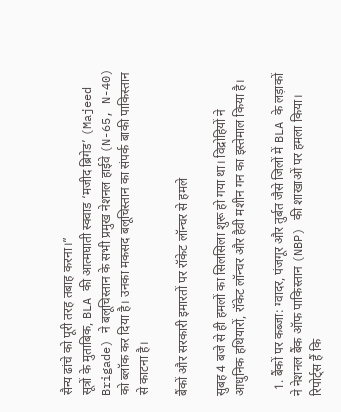सैन्य ढांचे को पूरी तरह तबाह करना।”
सूत्रों के मुताबिक, BLA की आत्मघाती स्क्वाड ‘मजीद ब्रिगेड’ (Majeed Brigade) ने बलूचिस्तान के सभी प्रमुख नेशनल हाईवे (N-65, N-40) को ब्लॉक कर दिया है। उनका मकसद बलूचिस्तान का संपर्क बाकी पाकिस्तान से काटना है।

बैंकों और सरकारी इमारतों पर रॉकेट लॉन्चर से हमले

सुबह 4 बजे से ही हमलों का सिलसिला शुरू हो गया था। विद्रोहियों ने आधुनिक हथियारों, रॉकेट लॉन्चर और हैवी मशीन गन का इस्तेमाल किया है।

  1. बैंकों पर कब्जा: ग्वादर, पंजगूर और तुर्बत जैसे जिलों में BLA के लड़ाकों ने नेशनल बैंक ऑफ पाकिस्तान (NBP) की शाखाओं पर हमला किया। रिपोर्ट्स हैं कि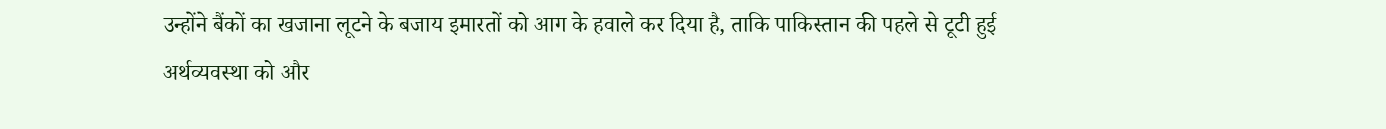उन्होंने बैंकों का खजाना लूटने के बजाय इमारतों को आग के हवाले कर दिया है, ताकि पाकिस्तान की पहले से टूटी हुई अर्थव्यवस्था को और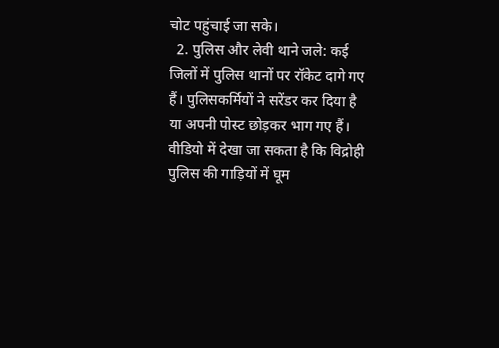चोट पहुंचाई जा सके।
  2. पुलिस और लेवी थाने जले: कई जिलों में पुलिस थानों पर रॉकेट दागे गए हैं। पुलिसकर्मियों ने सरेंडर कर दिया है या अपनी पोस्ट छोड़कर भाग गए हैं। वीडियो में देखा जा सकता है कि विद्रोही पुलिस की गाड़ियों में घूम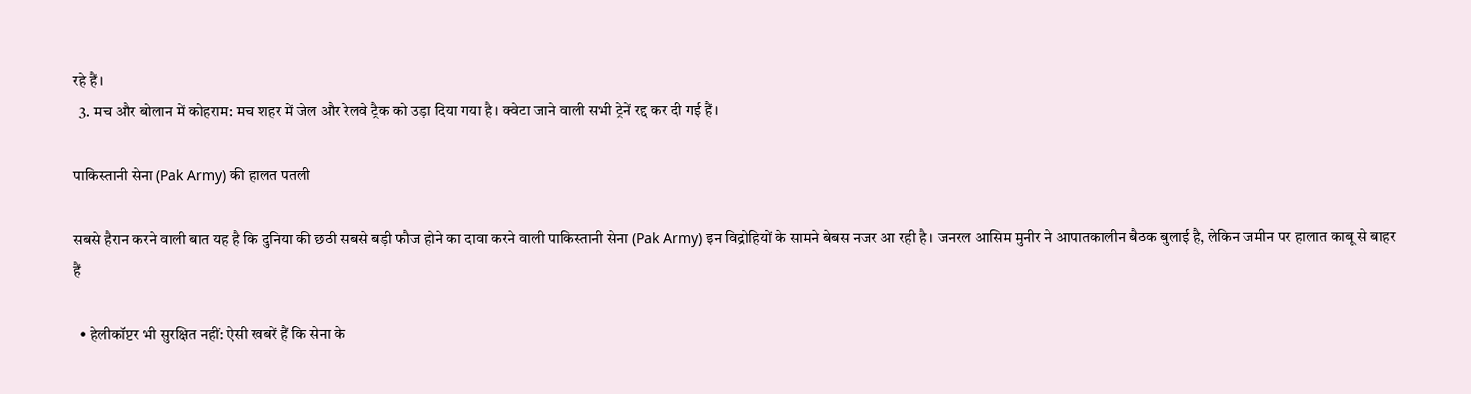रहे हैं।
  3. मच और बोलान में कोहराम: मच शहर में जेल और रेलवे ट्रैक को उड़ा दिया गया है। क्वेटा जाने वाली सभी ट्रेनें रद्द कर दी गई हैं।

पाकिस्तानी सेना (Pak Army) की हालत पतली

सबसे हैरान करने वाली बात यह है कि दुनिया की छठी सबसे बड़ी फौज होने का दावा करने वाली पाकिस्तानी सेना (Pak Army) इन विद्रोहियों के सामने बेबस नजर आ रही है। जनरल आसिम मुनीर ने आपातकालीन बैठक बुलाई है, लेकिन जमीन पर हालात काबू से बाहर हैं

  • हेलीकॉप्टर भी सुरक्षित नहीं: ऐसी खबरें हैं कि सेना के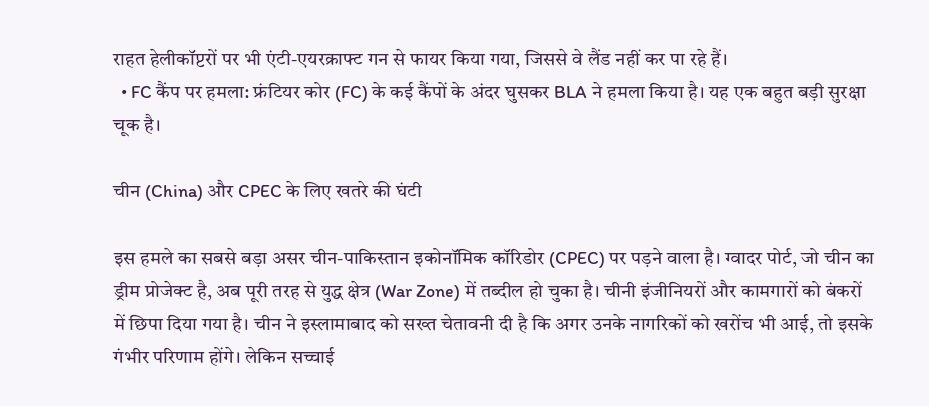राहत हेलीकॉप्टरों पर भी एंटी-एयरक्राफ्ट गन से फायर किया गया, जिससे वे लैंड नहीं कर पा रहे हैं।
  • FC कैंप पर हमला: फ्रंटियर कोर (FC) के कई कैंपों के अंदर घुसकर BLA ने हमला किया है। यह एक बहुत बड़ी सुरक्षा चूक है।

चीन (China) और CPEC के लिए खतरे की घंटी

इस हमले का सबसे बड़ा असर चीन-पाकिस्तान इकोनॉमिक कॉरिडोर (CPEC) पर पड़ने वाला है। ग्वादर पोर्ट, जो चीन का ड्रीम प्रोजेक्ट है, अब पूरी तरह से युद्ध क्षेत्र (War Zone) में तब्दील हो चुका है। चीनी इंजीनियरों और कामगारों को बंकरों में छिपा दिया गया है। चीन ने इस्लामाबाद को सख्त चेतावनी दी है कि अगर उनके नागरिकों को खरोंच भी आई, तो इसके गंभीर परिणाम होंगे। लेकिन सच्चाई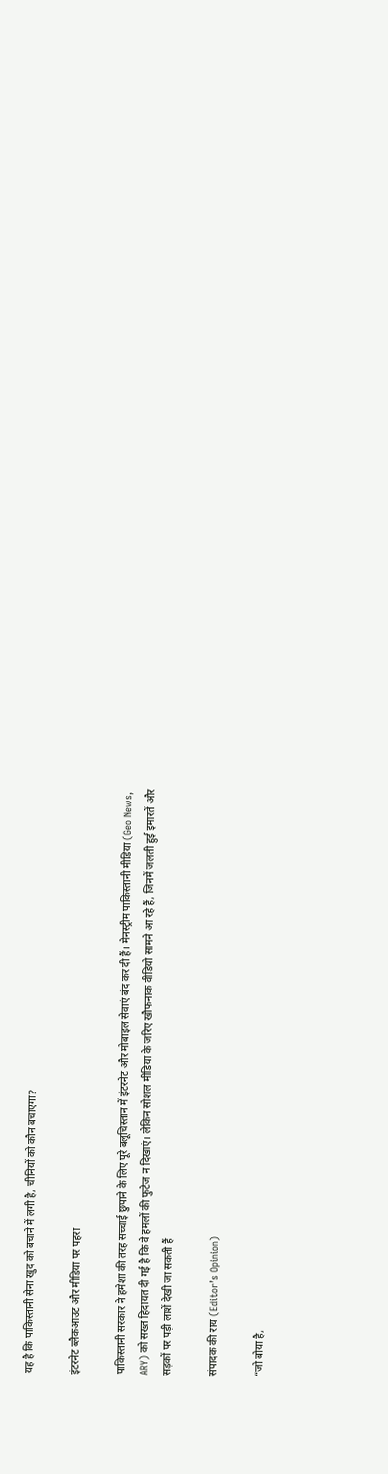यह है कि पाकिस्तानी सेना खुद को बचाने में लगी है, चीनियों को कौन बचाएगा?

इंटरनेट ब्लैकआउट और मीडिया पर पहरा

पाकिस्तानी सरकार ने हमेशा की तरह सच्चाई छुपाने के लिए पूरे बलूचिस्तान में इंटरनेट और मोबाइल सेवाएं बंद कर दी हैं। मेनस्ट्रीम पाकिस्तानी मीडिया (Geo News, ARY) को सख्त हिदायत दी गई है कि वे हमलों की फुटेज न दिखाएं। लेकिन सोशल मीडिया के जरिए खौफनाक वीडियो सामने आ रहे हैं, जिनमें जलती हुई इमारतें और सड़कों पर पड़ी लाशें देखी जा सकती हैं

संपादक की राय (Editor’s Opinion)

“जो बोया है,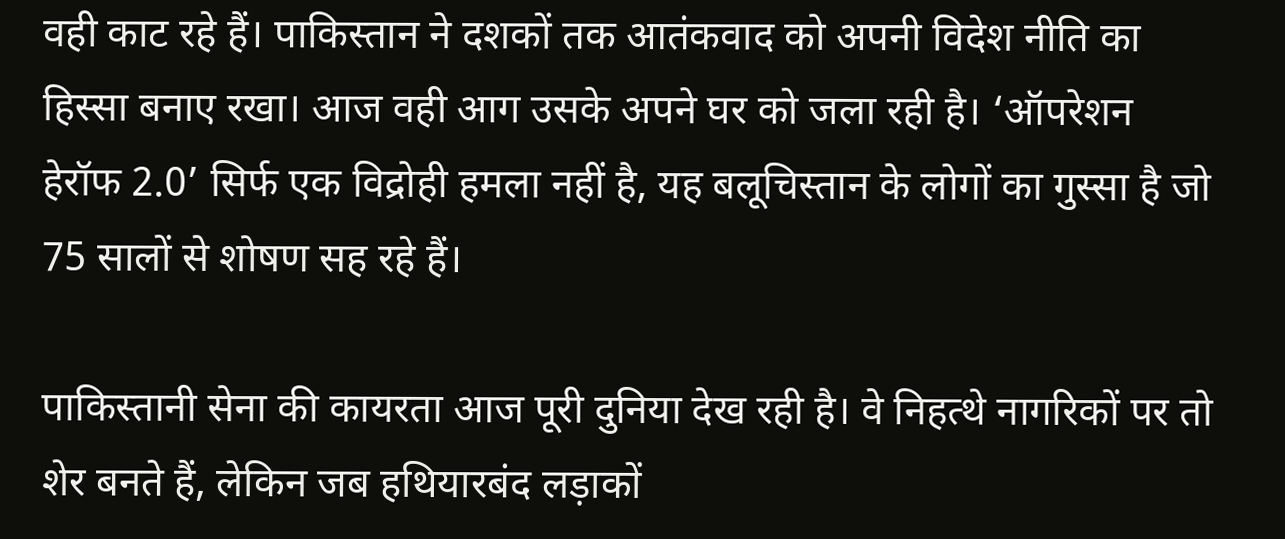वही काट रहे हैं। पाकिस्तान ने दशकों तक आतंकवाद को अपनी विदेश नीति का हिस्सा बनाए रखा। आज वही आग उसके अपने घर को जला रही है। ‘ऑपरेशन हेरॉफ 2.0’ सिर्फ एक विद्रोही हमला नहीं है, यह बलूचिस्तान के लोगों का गुस्सा है जो 75 सालों से शोषण सह रहे हैं।

पाकिस्तानी सेना की कायरता आज पूरी दुनिया देख रही है। वे निहत्थे नागरिकों पर तो शेर बनते हैं, लेकिन जब हथियारबंद लड़ाकों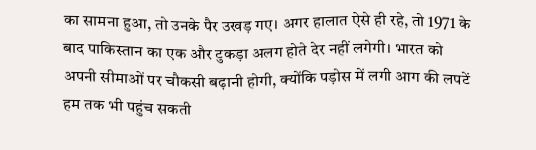का सामना हुआ, तो उनके पैर उखड़ गए। अगर हालात ऐसे ही रहे, तो 1971 के बाद पाकिस्तान का एक और टुकड़ा अलग होते देर नहीं लगेगी। भारत को अपनी सीमाओं पर चौकसी बढ़ानी होगी, क्योंकि पड़ोस में लगी आग की लपटें हम तक भी पहुंच सकती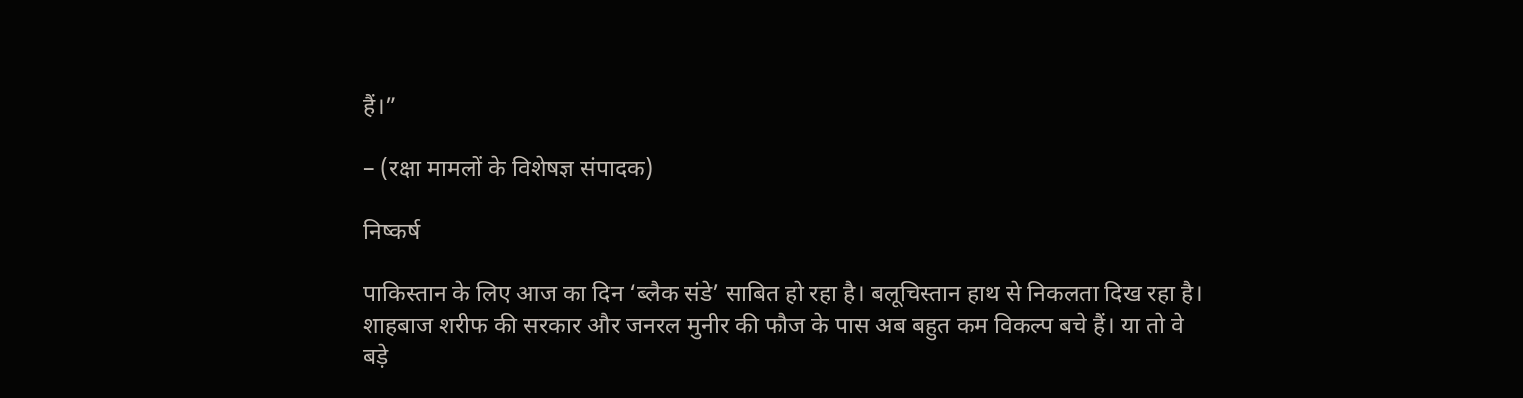हैं।”

– (रक्षा मामलों के विशेषज्ञ संपादक)

निष्कर्ष

पाकिस्तान के लिए आज का दिन ‘ब्लैक संडे’ साबित हो रहा है। बलूचिस्तान हाथ से निकलता दिख रहा है। शाहबाज शरीफ की सरकार और जनरल मुनीर की फौज के पास अब बहुत कम विकल्प बचे हैं। या तो वे बड़े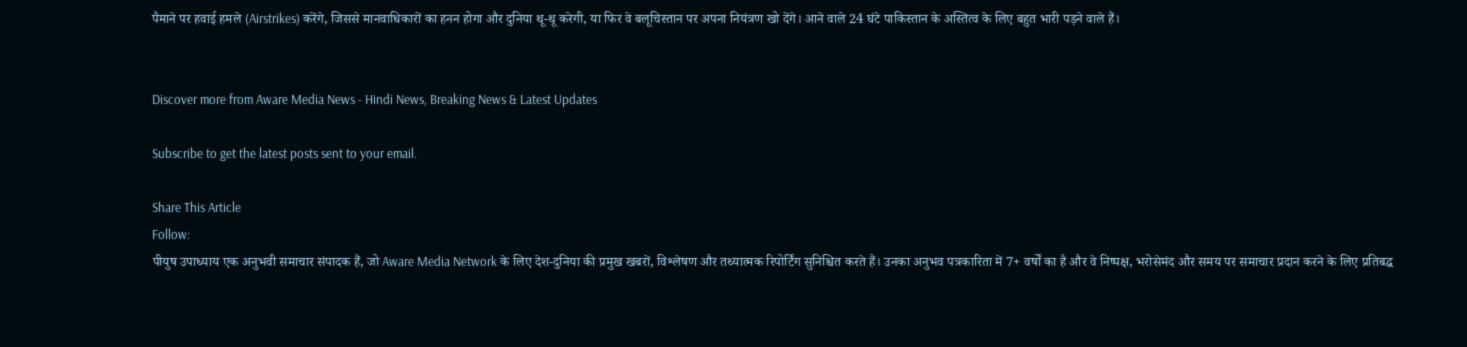पैमाने पर हवाई हमले (Airstrikes) करेंगे, जिससे मानवाधिकारों का हनन होगा और दुनिया थू-थू करेगी, या फिर वे बलूचिस्तान पर अपना नियंत्रण खो देंगे। आने वाले 24 घंटे पाकिस्तान के अस्तित्व के लिए बहुत भारी पड़ने वाले हैं।


Discover more from Aware Media News - Hindi News, Breaking News & Latest Updates

Subscribe to get the latest posts sent to your email.

Share This Article
Follow:
पीयुष उपाध्याय एक अनुभवी समाचार संपादक हैं, जो Aware Media Network के लिए देश-दुनिया की प्रमुख खबरों, विश्लेषण और तथ्यात्मक रिपोर्टिंग सुनिश्चित करते हैं। उनका अनुभव पत्रकारिता में 7+ वर्षों का है और वे निष्पक्ष, भरोसेमंद और समय पर समाचार प्रदान करने के लिए प्रतिबद्ध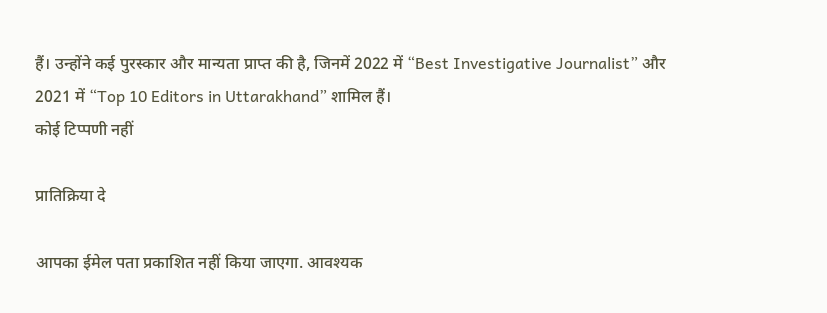हैं। उन्होंने कई पुरस्कार और मान्यता प्राप्त की है, जिनमें 2022 में “Best Investigative Journalist” और 2021 में “Top 10 Editors in Uttarakhand” शामिल हैं।
कोई टिप्पणी नहीं

प्रातिक्रिया दे

आपका ईमेल पता प्रकाशित नहीं किया जाएगा. आवश्यक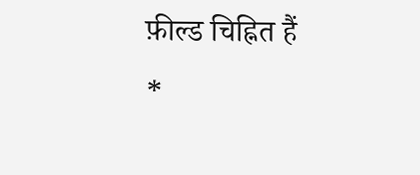फ़ील्ड चिह्नित हैं *